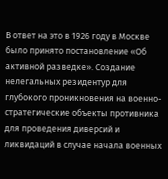В ответ на это в 1926 году в Москве было принято постановление «Об активной разведке». Создание нелегальных резидентур для глубокого проникновения на военно-стратегические объекты противника для проведения диверсий и ликвидаций в случае начала военных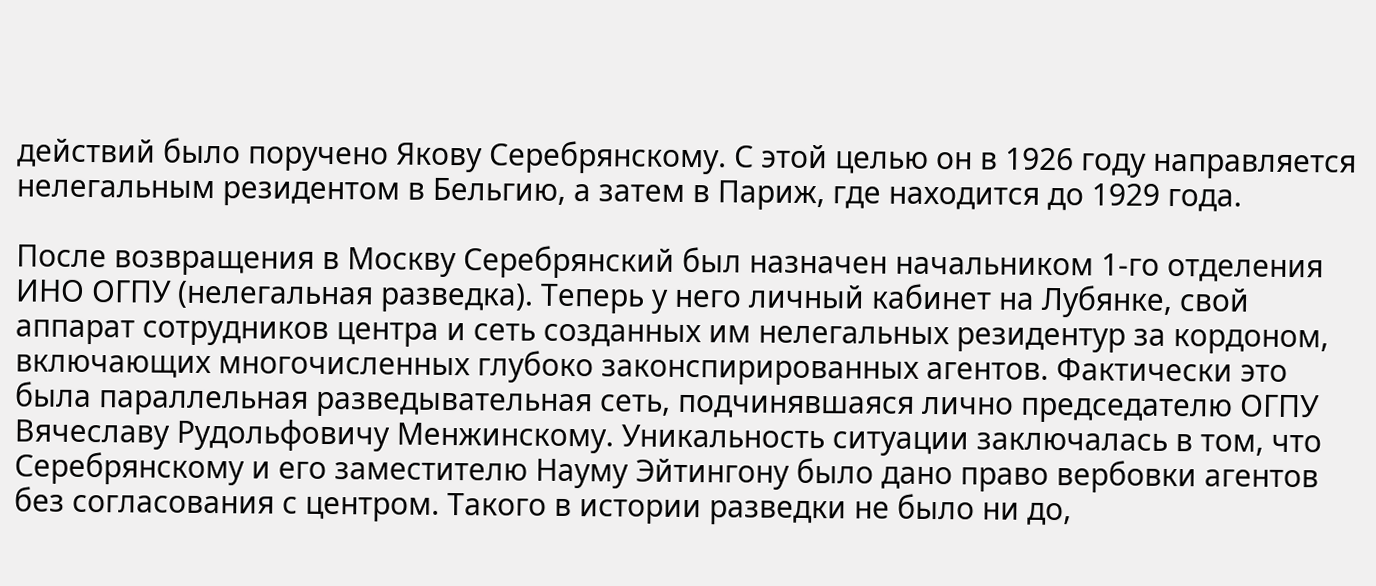действий было поручено Якову Серебрянскому. С этой целью он в 1926 году направляется нелегальным резидентом в Бельгию, а затем в Париж, где находится до 1929 года.

После возвращения в Москву Серебрянский был назначен начальником 1-го отделения ИНО ОГПУ (нелегальная разведка). Теперь у него личный кабинет на Лубянке, свой аппарат сотрудников центра и сеть созданных им нелегальных резидентур за кордоном, включающих многочисленных глубоко законспирированных агентов. Фактически это была параллельная разведывательная сеть, подчинявшаяся лично председателю ОГПУ Вячеславу Рудольфовичу Менжинскому. Уникальность ситуации заключалась в том, что Серебрянскому и его заместителю Науму Эйтингону было дано право вербовки агентов без согласования с центром. Такого в истории разведки не было ни до,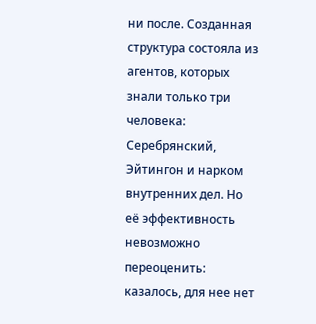ни после. Созданная структура состояла из агентов, которых знали только три человека: Серебрянский, Эйтингон и нарком внутренних дел. Но её эффективность невозможно переоценить: казалось, для нее нет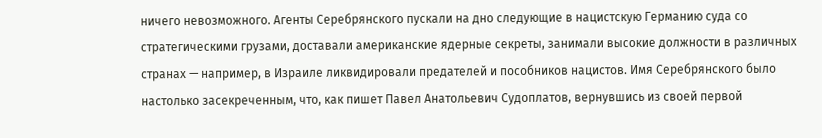ничего невозможного. Агенты Серебрянского пускали на дно следующие в нацистскую Германию суда со стратегическими грузами, доставали американские ядерные секреты, занимали высокие должности в различных странах — например, в Израиле ликвидировали предателей и пособников нацистов. Имя Серебрянского было настолько засекреченным, что, как пишет Павел Анатольевич Судоплатов, вернувшись из своей первой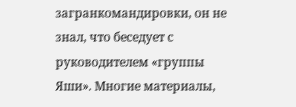загранкомандировки, он не знал, что беседует с руководителем «группы Яши». Многие материалы,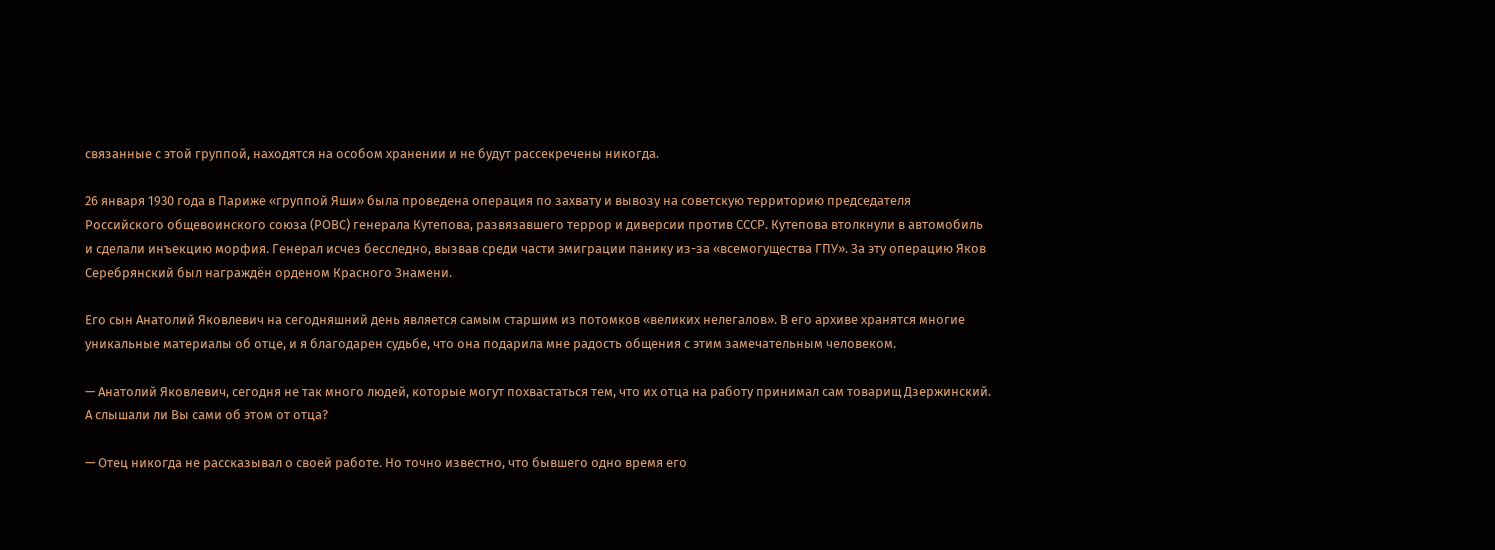связанные с этой группой, находятся на особом хранении и не будут рассекречены никогда.

26 января 1930 года в Париже «группой Яши» была проведена операция по захвату и вывозу на советскую территорию председателя Российского общевоинского союза (РОВС) генерала Кутепова, развязавшего террор и диверсии против СССР. Кутепова втолкнули в автомобиль и сделали инъекцию морфия. Генерал исчез бесследно, вызвав среди части эмиграции панику из-за «всемогущества ГПУ». За эту операцию Яков Серебрянский был награждён орденом Красного Знамени.

Его сын Анатолий Яковлевич на сегодняшний день является самым старшим из потомков «великих нелегалов». В его архиве хранятся многие уникальные материалы об отце, и я благодарен судьбе, что она подарила мне радость общения с этим замечательным человеком.

— Анатолий Яковлевич, сегодня не так много людей, которые могут похвастаться тем, что их отца на работу принимал сам товарищ Дзержинский. А слышали ли Вы сами об этом от отца?

— Отец никогда не рассказывал о своей работе. Но точно известно, что бывшего одно время его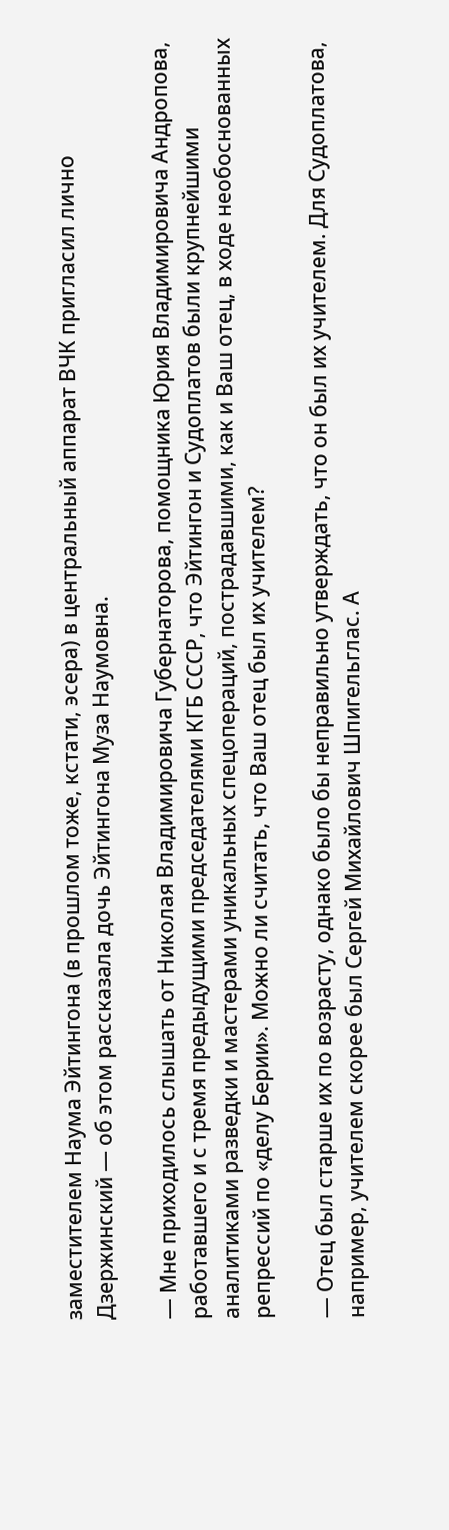заместителем Наума Эйтингона (в прошлом тоже, кстати, эсера) в центральный аппарат ВЧК пригласил лично Дзержинский — об этом рассказала дочь Эйтингона Муза Наумовна.

— Мне приходилось слышать от Николая Владимировича Губернаторова, помощника Юрия Владимировича Андропова, работавшего и с тремя предыдущими председателями КГБ СССР, что Эйтингон и Судоплатов были крупнейшими аналитиками разведки и мастерами уникальных спецопераций, пострадавшими, как и Ваш отец, в ходе необоснованных репрессий по «делу Берии». Можно ли считать, что Ваш отец был их учителем?

— Отец был старше их по возрасту, однако было бы неправильно утверждать, что он был их учителем. Для Судоплатова, например, учителем скорее был Сергей Михайлович Шпигельглас. А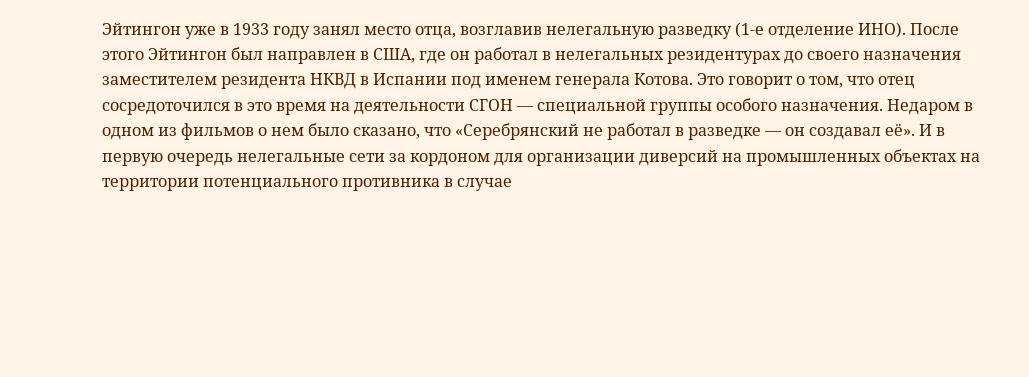Эйтингон уже в 1933 году занял место отца, возглавив нелегальную разведку (1-е отделение ИНО). После этого Эйтингон был направлен в США, где он работал в нелегальных резидентурах до своего назначения заместителем резидента НКВД в Испании под именем генерала Котова. Это говорит о том, что отец сосредоточился в это время на деятельности СГОН — специальной группы особого назначения. Недаром в одном из фильмов о нем было сказано, что «Серебрянский не работал в разведке — он создавал её». И в первую очередь нелегальные сети за кордоном для организации диверсий на промышленных объектах на территории потенциального противника в случае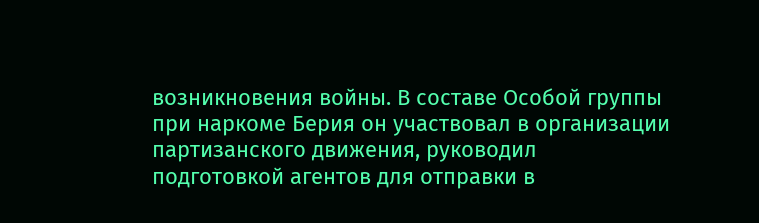возникновения войны. В составе Особой группы при наркоме Берия он участвовал в организации партизанского движения, руководил подготовкой агентов для отправки в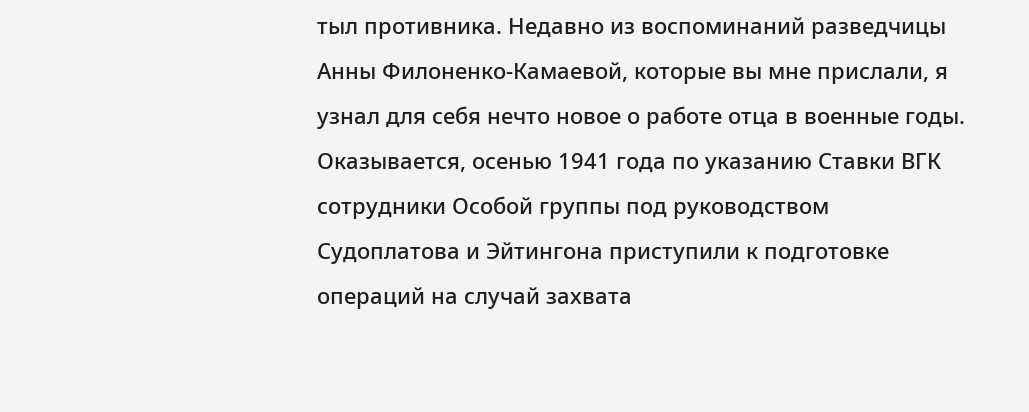тыл противника. Недавно из воспоминаний разведчицы Анны Филоненко-Камаевой, которые вы мне прислали, я узнал для себя нечто новое о работе отца в военные годы. Оказывается, осенью 1941 года по указанию Ставки ВГК сотрудники Особой группы под руководством Судоплатова и Эйтингона приступили к подготовке операций на случай захвата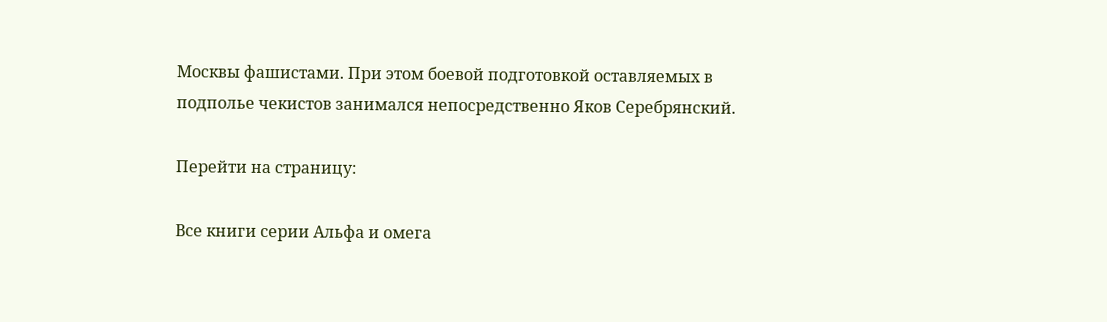Москвы фашистами. При этом боевой подготовкой оставляемых в подполье чекистов занимался непосредственно Яков Серебрянский.

Перейти на страницу:

Все книги серии Альфа и омега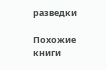разведки

Похожие книги